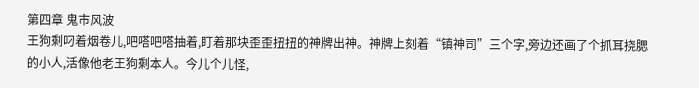第四章 鬼市风波
王狗剩叼着烟卷儿,吧嗒吧嗒抽着,盯着那块歪歪扭扭的神牌出神。神牌上刻着“镇神司”三个字,旁边还画了个抓耳挠腮的小人,活像他老王狗剩本人。今儿个儿怪,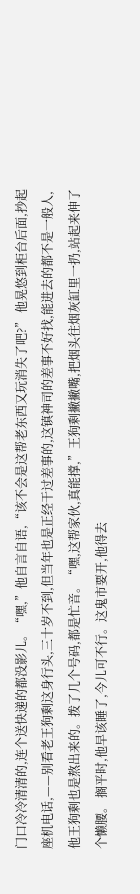门口冷冷清清的,连个送快递的都没影儿。“嘿,”他自言自语,“该不会是这帮老东西又玩消失了吧?” 他晃悠到柜台后面,抄起座机电话,——别看老王狗剩这身行头,三十岁不到,但当年也是正经干过差事的,这镇神司的差事不好找,能进去的都不是一般人,他王狗剩也是熬出来的。拨了几个号码,都是忙音。“嘿,这帮家伙,真能撑,”王狗剩撇撇嘴,把烟头往烟灰缸里一扔,站起来伸了个懒腰。 搁平时,他早该睡了,今儿可不行。这鬼市要开,他得去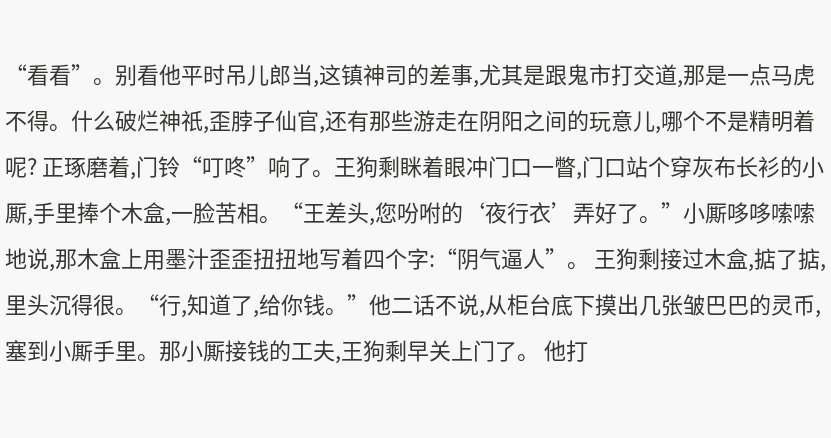“看看”。别看他平时吊儿郎当,这镇神司的差事,尤其是跟鬼市打交道,那是一点马虎不得。什么破烂神祇,歪脖子仙官,还有那些游走在阴阳之间的玩意儿,哪个不是精明着呢? 正琢磨着,门铃“叮咚”响了。王狗剩眯着眼冲门口一瞥,门口站个穿灰布长衫的小厮,手里捧个木盒,一脸苦相。“王差头,您吩咐的‘夜行衣’弄好了。”小厮哆哆嗦嗦地说,那木盒上用墨汁歪歪扭扭地写着四个字:“阴气逼人”。 王狗剩接过木盒,掂了掂,里头沉得很。“行,知道了,给你钱。”他二话不说,从柜台底下摸出几张皱巴巴的灵币,塞到小厮手里。那小厮接钱的工夫,王狗剩早关上门了。 他打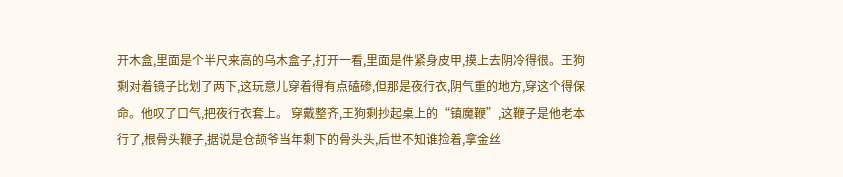开木盒,里面是个半尺来高的乌木盒子,打开一看,里面是件紧身皮甲,摸上去阴冷得很。王狗剩对着镜子比划了两下,这玩意儿穿着得有点磕碜,但那是夜行衣,阴气重的地方,穿这个得保命。他叹了口气,把夜行衣套上。 穿戴整齐,王狗剩抄起桌上的“镇魔鞭”,这鞭子是他老本行了,根骨头鞭子,据说是仓颉爷当年剩下的骨头头,后世不知谁捡着,拿金丝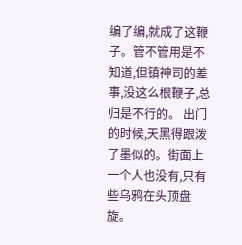编了编,就成了这鞭子。管不管用是不知道,但镇神司的差事,没这么根鞭子,总归是不行的。 出门的时候,天黑得跟泼了墨似的。街面上一个人也没有,只有些乌鸦在头顶盘旋。